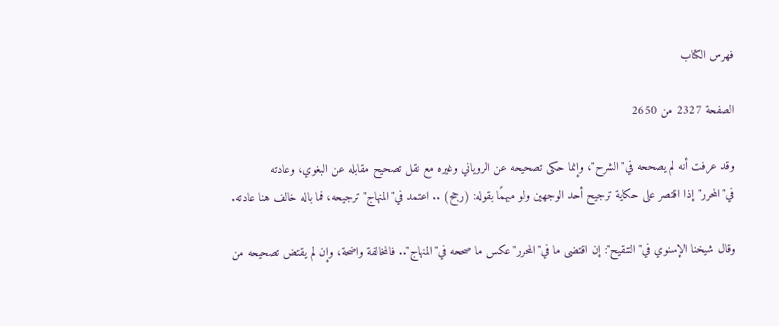فهرس الكتاب

الصفحة 2327 من 2650

وقد عرفت أنه لم يصححه في"الشرح"، وإنما حكى تصحيحه عن الروياني وغيره مع نقل تصحيح مقابله عن البغوي، وعادته في"المحرر"إذا اقتصر على حكاية ترجيح أحد الوجهين ولو مبهمًا بقوله: (رجح) .. اعتمد في"المنهاج"ترجيحه، فما باله خالف هنا عادته.

وقال شيخنا الإسنوي في"التنقيح": إن اقتضى ما في"المحرر"عكس ما صححه في"المنهاج".. فالمخالفة واضحة، وإن لم يقتض تصحيحه من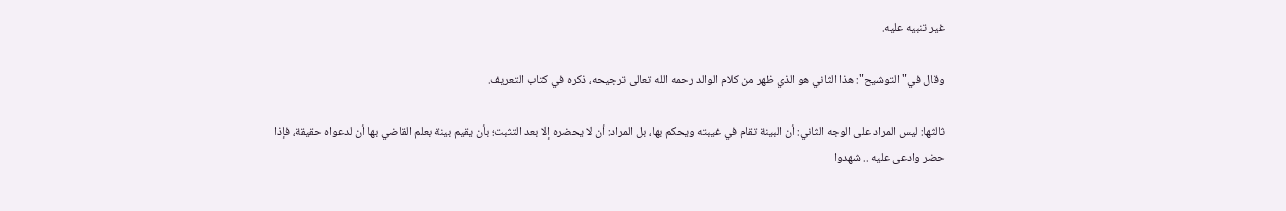غير تنبيه عليه.

وقال في"التوشيح": هذا الثاني هو الذي ظهر من كلام الوالد رحمه الله تعالى ترجيحه، ذكره في كتاب التعريف.

ثالثها: ليس المراد على الوجه الثاني: أن البينة تقام في غيبته ويحكم بها، بل المراد: أن لا يحضره إلا بعد التثبت؛ بأن يقيم بينة بعلم القاضي بها أن لدعواه حقيقة، فإذا حضر وادعى عليه .. شهدوا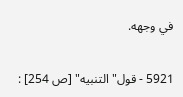في وجهه.

5921 - قول"التنبيه" [ص 254] :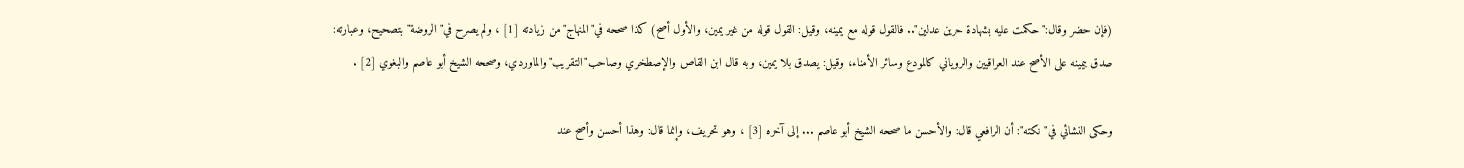(فإن حضر وقال:"حكمت عليه بشهادة حرين عدلين".. فالقول قوله مع يمينه، وقيل: القول قوله من غير يمين، والأول أصح) كذا صححه في"المنهاج"من زيادته [1] ، ولم يصرح في"الروضة"بتصحيح، وعبارته: صدق بيمينه على الأصح عند العراقيين والروياني كالمودع وسائر الأمناء، وقيل: يصدق بلا يمين، وبه قال ابن القاص والإصطخري وصاحب"التقريب"والماوردي، وصححه الشيخ أبو عاصم والبغوي [2] .

وحكى النشائي في"نكته": أن الرافعي قال: والأحسن ما صححه الشيخ أبو عاصم ... إلى آخره [3] ، وهو تحريف، وإنما قال: وهذا أحسن وأصح عند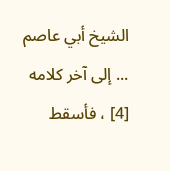الشيخ أبي عاصم ... إلى آخر كلامه [4] ، فأسقط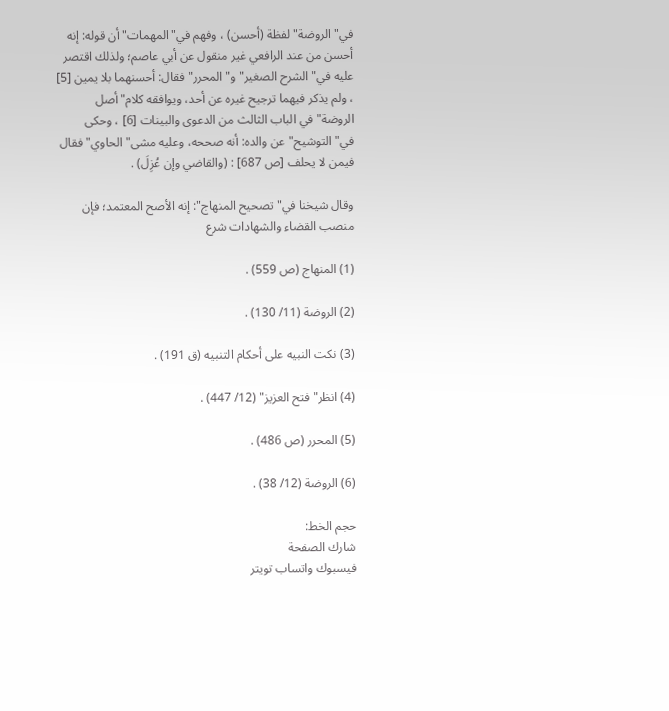في"الروضة"لفظة (أحسن) ، وفهم في"المهمات"أن قوله: إنه أحسن من عند الرافعي غير منقول عن أبي عاصم؛ ولذلك اقتصر عليه في"الشرح الصغير"و"المحرر"فقال: أحسنهما بلا يمين [5] ، ولم يذكر فيهما ترجيح غيره عن أحد، ويوافقه كلام"أصل الروضة"في الباب الثالث من الدعوى والبينات [6] ، وحكى في"التوشيح"عن والده: أنه صححه، وعليه مشى"الحاوي"فقال فيمن لا يحلف [ص 687] : (والقاضي وإن عُزِلَ) .

وقال شيخنا في"تصحيح المنهاج": إنه الأصح المعتمد؛ فإن منصب القضاء والشهادات شرع

(1) المنهاج (ص 559) .

(2) الروضة (11/ 130) .

(3) نكت النبيه على أحكام التنبيه (ق 191) .

(4) انظر"فتح العزيز" (12/ 447) .

(5) المحرر (ص 486) .

(6) الروضة (12/ 38) .

حجم الخط:
شارك الصفحة
فيسبوك واتساب تويتر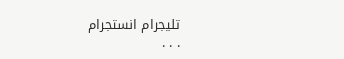تليجرام انستجرام
. . .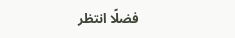فضلًا انتظر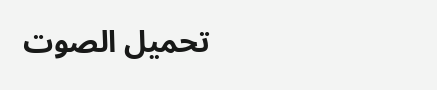تحميل الصوت